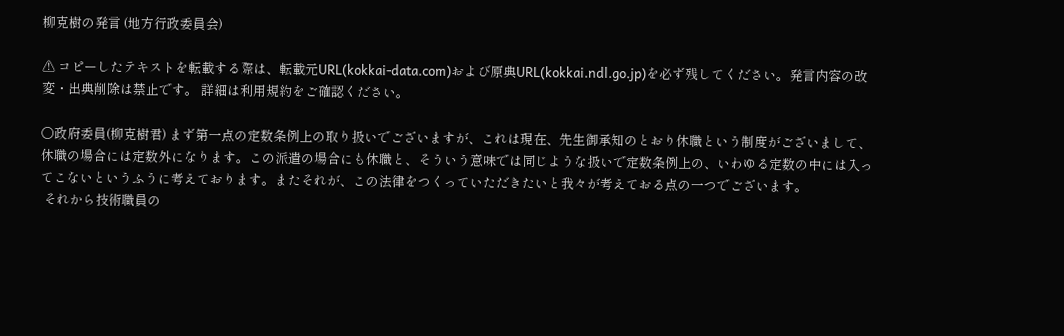柳克樹の発言 (地方行政委員会)

⚠ コピーしたテキストを転載する際は、転載元URL(kokkai-data.com)および原典URL(kokkai.ndl.go.jp)を必ず残してください。発言内容の改変・出典削除は禁止です。 詳細は利用規約をご確認ください。

○政府委員(柳克樹君) まず第一点の定数条例上の取り扱いでございますが、これは現在、先生御承知のとおり休職という制度がございまして、休職の場合には定数外になります。この派遣の場合にも休職と、そういう意味では同じような扱いで定数条例上の、いわゆる定数の中には入ってこないというふうに考えております。またそれが、この法律をつくっていただきたいと我々が考えておる点の一つでございます。
 それから技術職員の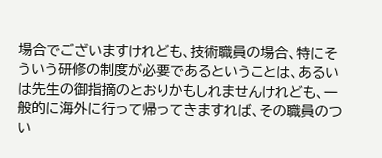場合でございますけれども、技術職員の場合、特にそういう研修の制度が必要であるということは、あるいは先生の御指摘のとおりかもしれませんけれども、一般的に海外に行って帰ってきますれば、その職員のつい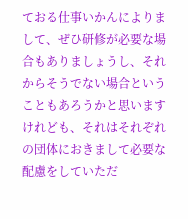ておる仕事いかんによりまして、ぜひ研修が必要な場合もありましょうし、それからそうでない場合ということもあろうかと思いますけれども、それはそれぞれの団体におきまして必要な配慮をしていただ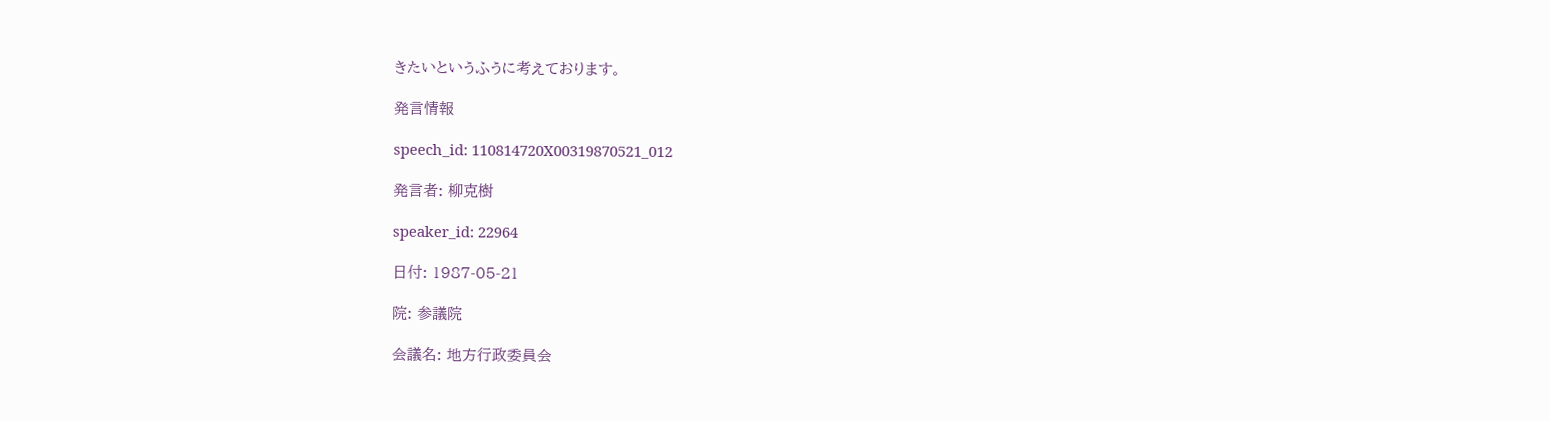きたいというふうに考えております。

発言情報

speech_id: 110814720X00319870521_012

発言者: 柳克樹

speaker_id: 22964

日付: 1987-05-21

院: 参議院

会議名: 地方行政委員会